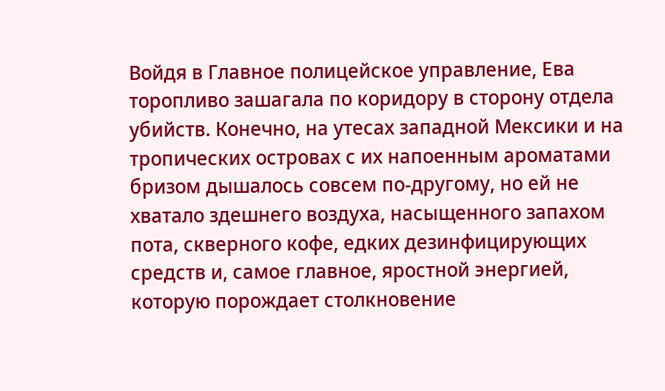Войдя в Главное полицейское управление, Ева торопливо зашагала по коридору в сторону отдела убийств. Конечно, на утесах западной Мексики и на тропических островах с их напоенным ароматами бризом дышалось совсем по-другому, но ей не хватало здешнего воздуха, насыщенного запахом пота, скверного кофе, едких дезинфицирующих средств и, самое главное, яростной энергией, которую порождает столкновение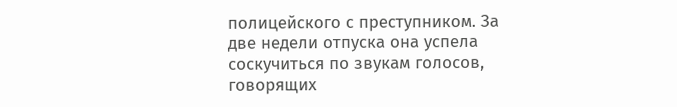полицейского с преступником. За две недели отпуска она успела соскучиться по звукам голосов, говорящих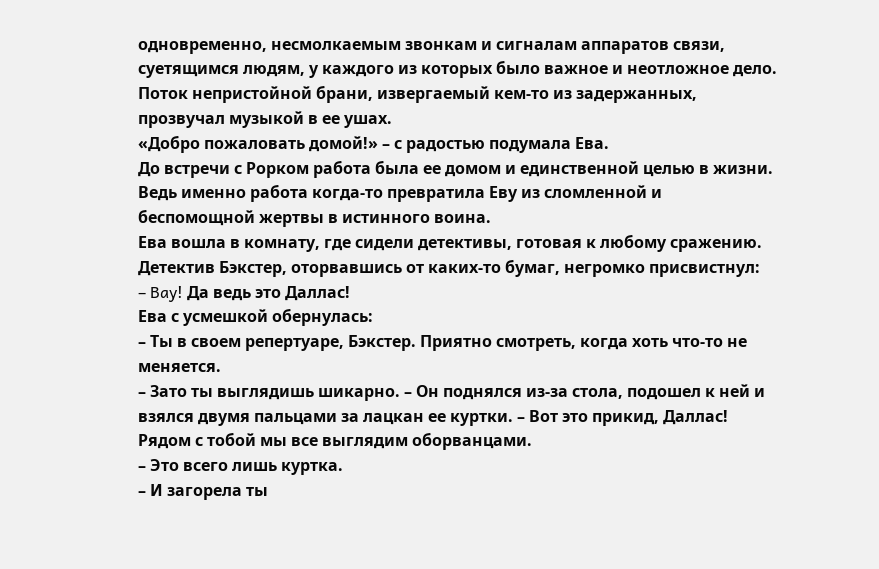одновременно, несмолкаемым звонкам и сигналам аппаратов связи, суетящимся людям, у каждого из которых было важное и неотложное дело.
Поток непристойной брани, извергаемый кем-то из задержанных, прозвучал музыкой в ее ушах.
«Добро пожаловать домой!» – с радостью подумала Ева.
До встречи с Рорком работа была ее домом и единственной целью в жизни. Ведь именно работа когда-то превратила Еву из сломленной и беспомощной жертвы в истинного воина.
Ева вошла в комнату, где сидели детективы, готовая к любому сражению.
Детектив Бэкстер, оторвавшись от каких-то бумаг, негромко присвистнул:
– Bay! Да ведь это Даллас!
Ева с усмешкой обернулась:
– Ты в своем репертуаре, Бэкстер. Приятно смотреть, когда хоть что-то не меняется.
– Зато ты выглядишь шикарно. – Он поднялся из-за стола, подошел к ней и взялся двумя пальцами за лацкан ее куртки. – Вот это прикид, Даллас! Рядом с тобой мы все выглядим оборванцами.
– Это всего лишь куртка.
– И загорела ты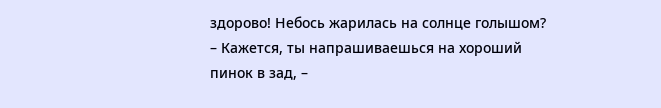здорово! Небось жарилась на солнце голышом?
– Кажется, ты напрашиваешься на хороший пинок в зад, –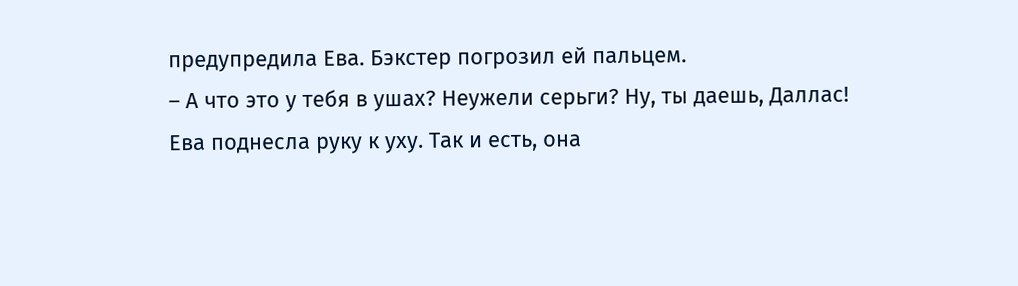предупредила Ева. Бэкстер погрозил ей пальцем.
– А что это у тебя в ушах? Неужели серьги? Ну, ты даешь, Даллас!
Ева поднесла руку к уху. Так и есть, она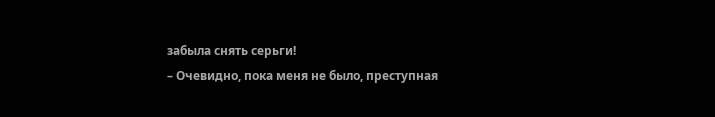забыла снять серьги!
– Очевидно, пока меня не было, преступная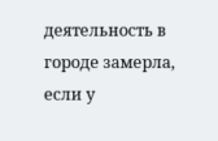деятельность в городе замерла, если у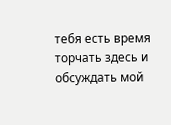тебя есть время торчать здесь и обсуждать мой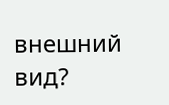внешний вид?